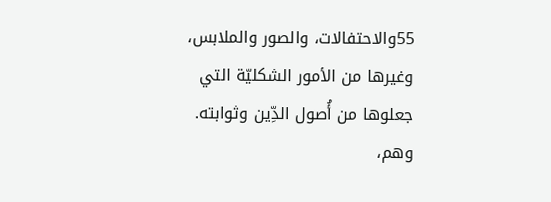55والاحتفالات، والصور والملابس، وغيرها من الأمور الشكليّة التي جعلوها من أُصول الدِّين وثوابته.
وهم،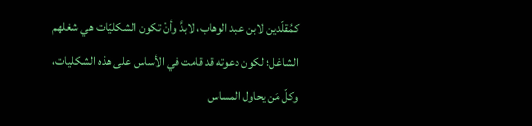كمُقلّدين لابن عبد الوهاب، لابدَّ وأنْ تكون الشكليّات هي شغلهم الشاغل؛ لكون دعوته قد قامت في الأساس على هذه الشكليات، وكلّ مَن يحاول المساس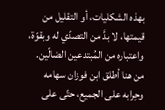بهذه الشكليات، أو التقليل من قيمتها، لا بدَّ من التصدّي له وبقوّة، واعتباره من المُبتدعين الضالّين.
من هنا أطلق ابن فوزان سهامه وحِرابه على الجميع، حتّى على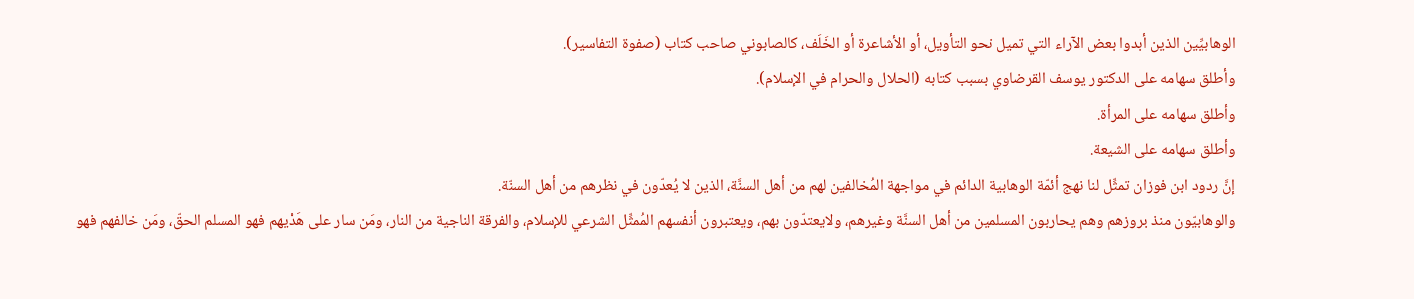الوهابيِّين الذين أبدوا بعض الآراء التي تميل نحو التأويل، أو الأشاعرة أو الخَلَف، كالصابوني صاحب كتاب (صفوة التفاسير).
وأطلق سهامه على الدكتور يوسف القرضاوي بسبب كتابه (الحلال والحرام في الإسلام).
وأطلق سهامه على المرأة.
وأطلق سهامه على الشيعة.
إنَّ ردود ابن فوزان تمثِّل لنا نهج أئمّة الوهابية الدائم في مواجهة المُخالفين لهم من أهل السنَّة، الذين لا يُعدّون في نظرهم من أهل السنّة.
والوهابيّون منذ بروزهم وهم يحاربون المسلمين من أهل السنَّة وغيرهم، ولايعتدّون بهم، ويعتبرون أنفسهم المُمثِّل الشرعي للإسلام، والفرقة الناجية من النار، ومَن سار على هَدْيهم فهو المسلم الحقّ، ومَن خالفهم فهو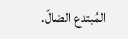المُبتدع الضالّ.